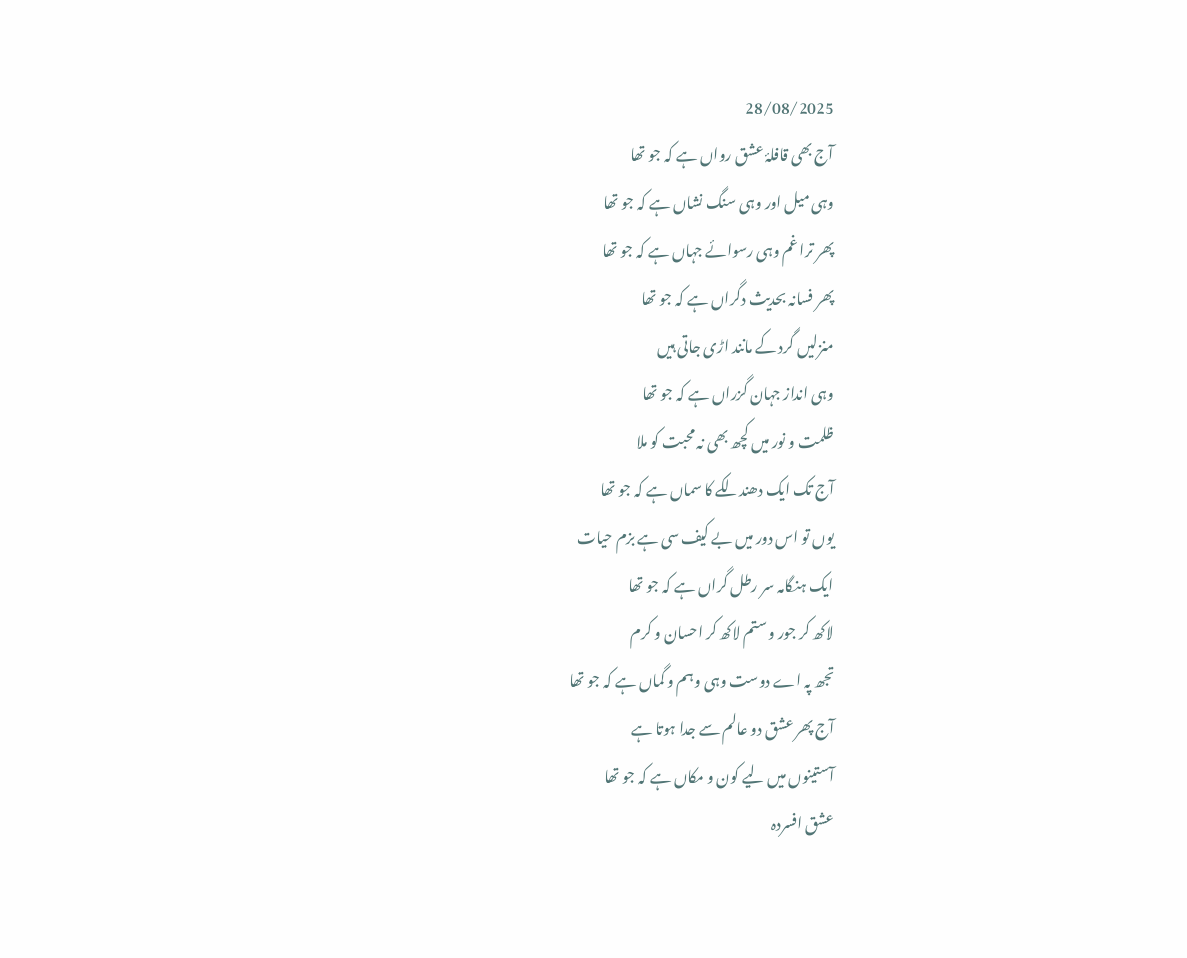28/08/2025
آج بھی قافلۂ عشق رواں ہے کہ جو تھا
وہی میل اور وہی سنگ نشاں ہے کہ جو تھا
پھر ترا غم وہی رسوائے جہاں ہے کہ جو تھا
پھر فسانہ بحدیث دگراں ہے کہ جو تھا
منزلیں گرد کے مانند اڑی جاتی ہیں
وہی انداز جہان گزراں ہے کہ جو تھا
ظلمت و نور میں کچھ بھی نہ محبت کو ملا
آج تک ایک دھندلکے کا سماں ہے کہ جو تھا
یوں تو اس دور میں بے کیف سی ہے بزم حیات
ایک ہنگامہ سر رطل گراں ہے کہ جو تھا
لاکھ کر جور و ستم لاکھ کر احسان و کرم
تجھ پہ اے دوست وہی وہم و گماں ہے کہ جو تھا
آج پھر عشق دو عالم سے جدا ہوتا ہے
آستینوں میں لیے کون و مکاں ہے کہ جو تھا
عشق افسردہ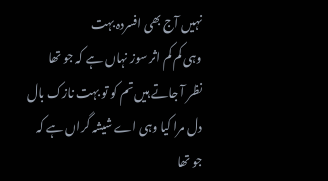نہیں آج بھی افسردہ بہت
وہی کم کم اثر سوز نہاں ہے کہ جو تھا
نظر آ جاتے ہیں تم کو تو بہت نازک بال
دل مرا کیا وہی اے شیشہ گراں ہے کہ جو تھا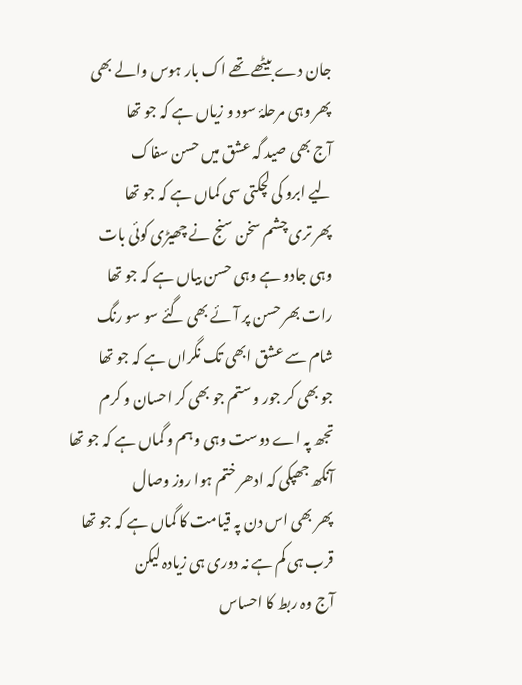جان دے بیٹھے تھے اک بار ہوس والے بھی
پھر وہی مرحلۂ سود و زیاں ہے کہ جو تھا
آج بھی صید گہ عشق میں حسن سفاک
لیے ابرو کی لچکتی سی کماں ہے کہ جو تھا
پھر تری چشم سخن سنج نے چھیڑی کوئی بات
وہی جادو ہے وہی حسن بیاں ہے کہ جو تھا
رات بھر حسن پر آئے بھی گئے سو سو رنگ
شام سے عشق ابھی تک نگراں ہے کہ جو تھا
جو بھی کر جور و ستم جو بھی کر احسان و کرم
تجھ پہ اے دوست وہی وہم و گماں ہے کہ جو تھا
آنکھ جھپکی کہ ادھر ختم ہوا روز وصال
پھر بھی اس دن پہ قیامت کا گماں ہے کہ جو تھا
قرب ہی کم ہے نہ دوری ہی زیادہ لیکن
آج وہ ربط کا احساس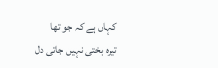کہاں ہے کہ جو تھا
تیرہ بختی نہیں جاتی دل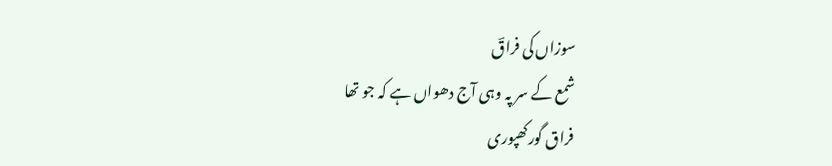سوزاں کی فراقؔ
شمع کے سر پہ وہی آج دھواں ہے کہ جو تھا
فراق گورکھپوری